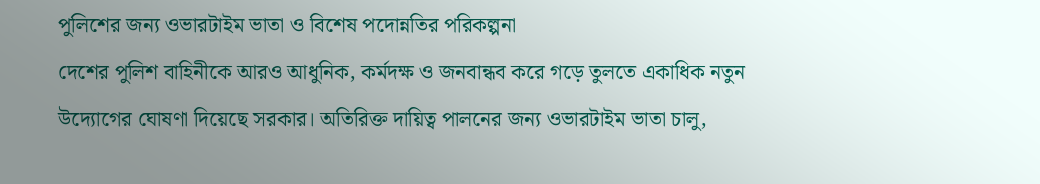পুলিশের জন্য ওভারটাইম ভাতা ও বিশেষ পদোন্নতির পরিকল্পনা
দেশের পুলিশ বাহিনীকে আরও আধুনিক, কর্মদক্ষ ও জনবান্ধব করে গড়ে তুলতে একাধিক নতুন উদ্যোগের ঘোষণা দিয়েছে সরকার। অতিরিক্ত দায়িত্ব পালনের জন্য ওভারটাইম ভাতা চালু,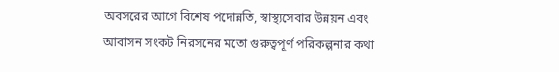অবসরের আগে বিশেষ পদোন্নতি, স্বাস্থ্যসেবার উন্নয়ন এবং আবাসন সংকট নিরসনের মতো গুরুত্বপূর্ণ পরিকল্পনার কথা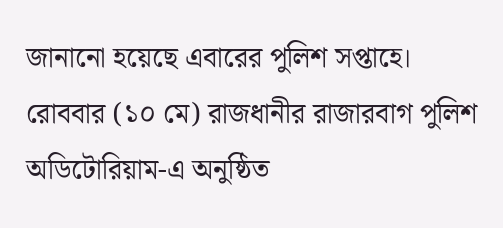জানানো হয়েছে এবারের পুলিশ সপ্তাহে।
রোববার (১০ মে) রাজধানীর রাজারবাগ পুলিশ অডিটোরিয়াম-এ অনুষ্ঠিত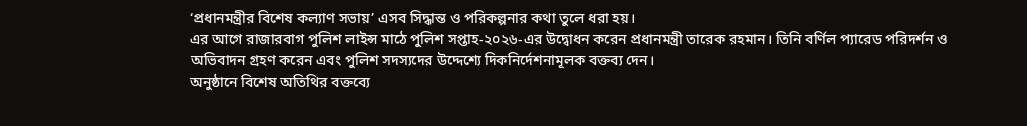‘প্রধানমন্ত্রীর বিশেষ কল্যাণ সভায়’ এসব সিদ্ধান্ত ও পরিকল্পনার কথা তুলে ধরা হয়।
এর আগে রাজারবাগ পুলিশ লাইন্স মাঠে পুলিশ সপ্তাহ-২০২৬-এর উদ্বোধন করেন প্রধানমন্ত্রী তারেক রহমান। তিনি বর্ণিল প্যারেড পরিদর্শন ও অভিবাদন গ্রহণ করেন এবং পুলিশ সদস্যদের উদ্দেশ্যে দিকনির্দেশনামূলক বক্তব্য দেন।
অনুষ্ঠানে বিশেষ অতিথির বক্তব্যে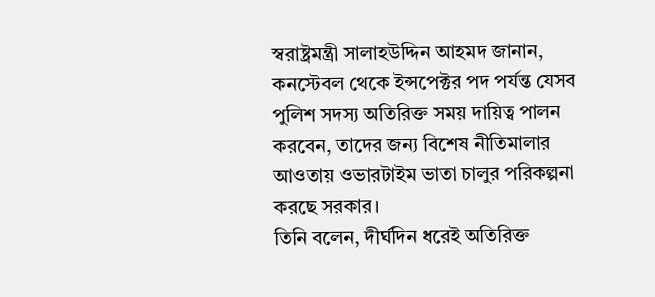স্বরাষ্ট্রমন্ত্রী সালাহউদ্দিন আহমদ জানান, কনস্টেবল থেকে ইন্সপেক্টর পদ পর্যন্ত যেসব পুলিশ সদস্য অতিরিক্ত সময় দায়িত্ব পালন করবেন, তাদের জন্য বিশেষ নীতিমালার আওতায় ওভারটাইম ভাতা চালুর পরিকল্পনা করছে সরকার।
তিনি বলেন, দীর্ঘদিন ধরেই অতিরিক্ত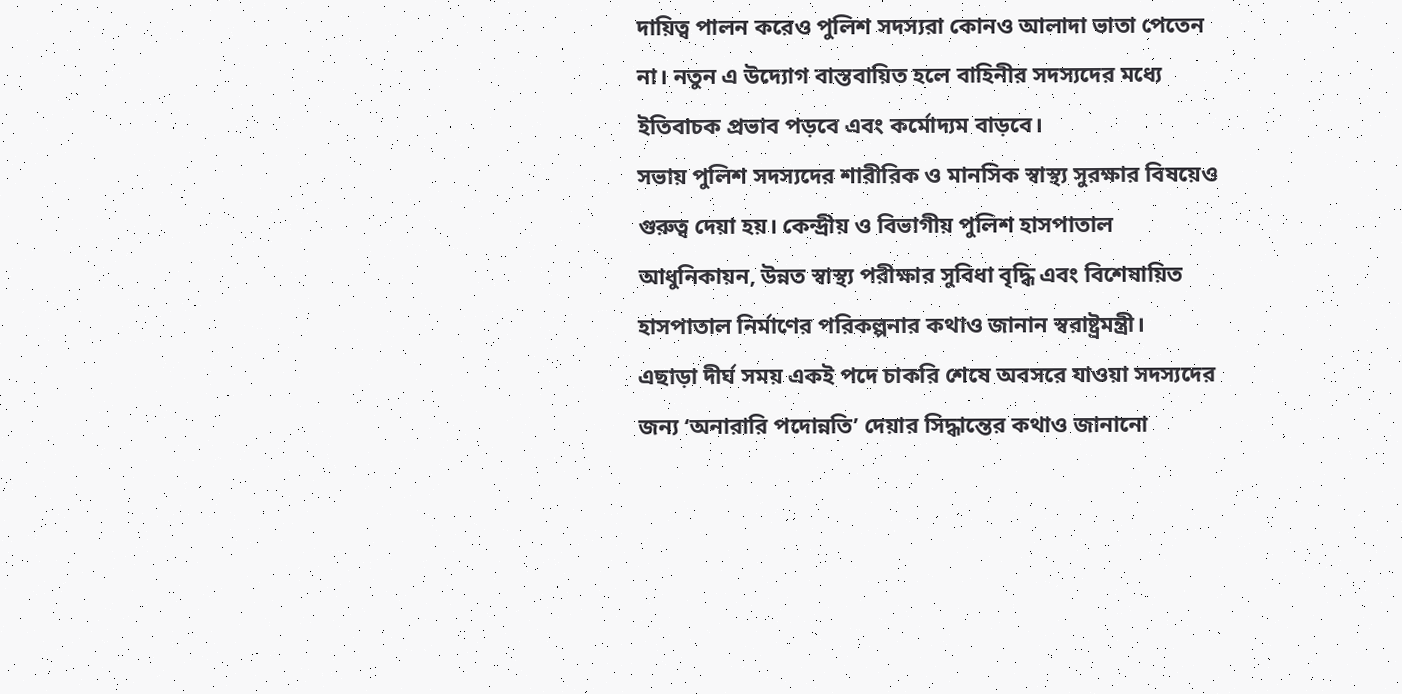দায়িত্ব পালন করেও পুলিশ সদস্যরা কোনও আলাদা ভাতা পেতেন না। নতুন এ উদ্যোগ বাস্তবায়িত হলে বাহিনীর সদস্যদের মধ্যে ইতিবাচক প্রভাব পড়বে এবং কর্মোদ্যম বাড়বে।
সভায় পুলিশ সদস্যদের শারীরিক ও মানসিক স্বাস্থ্য সুরক্ষার বিষয়েও গুরুত্ব দেয়া হয়। কেন্দ্রীয় ও বিভাগীয় পুলিশ হাসপাতাল আধুনিকায়ন, উন্নত স্বাস্থ্য পরীক্ষার সুবিধা বৃদ্ধি এবং বিশেষায়িত হাসপাতাল নির্মাণের পরিকল্পনার কথাও জানান স্বরাষ্ট্রমন্ত্রী।
এছাড়া দীর্ঘ সময় একই পদে চাকরি শেষে অবসরে যাওয়া সদস্যদের জন্য ‘অনারারি পদোন্নতি’ দেয়ার সিদ্ধান্তের কথাও জানানো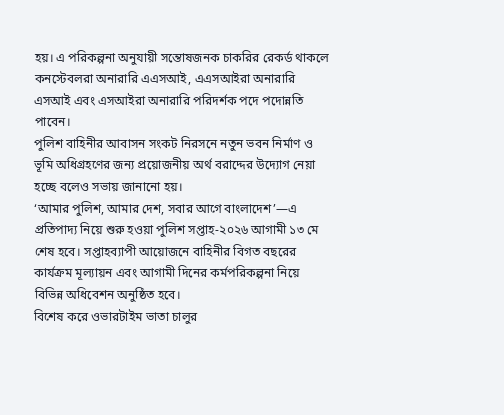হয়। এ পরিকল্পনা অনুযায়ী সন্তোষজনক চাকরির রেকর্ড থাকলে কনস্টেবলরা অনারারি এএসআই, এএসআইরা অনারারি এসআই এবং এসআইরা অনারারি পরিদর্শক পদে পদোন্নতি পাবেন।
পুলিশ বাহিনীর আবাসন সংকট নিরসনে নতুন ভবন নির্মাণ ও ভূমি অধিগ্রহণের জন্য প্রয়োজনীয় অর্থ বরাদ্দের উদ্যোগ নেয়া হচ্ছে বলেও সভায় জানানো হয়।
‘আমার পুলিশ, আমার দেশ, সবার আগে বাংলাদেশ’—এ প্রতিপাদ্য নিয়ে শুরু হওয়া পুলিশ সপ্তাহ-২০২৬ আগামী ১৩ মে শেষ হবে। সপ্তাহব্যাপী আয়োজনে বাহিনীর বিগত বছরের কার্যক্রম মূল্যায়ন এবং আগামী দিনের কর্মপরিকল্পনা নিয়ে বিভিন্ন অধিবেশন অনুষ্ঠিত হবে।
বিশেষ করে ওভারটাইম ভাতা চালুর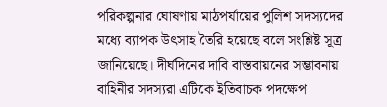পরিকল্পনার ঘোষণায় মাঠপর্যায়ের পুলিশ সদস্যদের মধ্যে ব্যাপক উৎসাহ তৈরি হয়েছে বলে সংশ্লিষ্ট সূত্র জানিয়েছে। দীর্ঘদিনের দাবি বাস্তবায়নের সম্ভাবনায় বাহিনীর সদস্যরা এটিকে ইতিবাচক পদক্ষেপ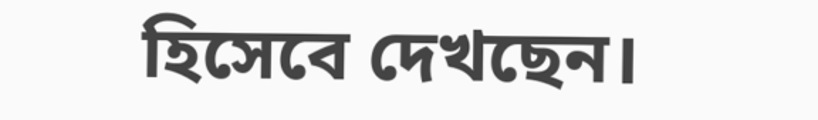হিসেবে দেখছেন।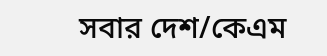সবার দেশ/কেএম